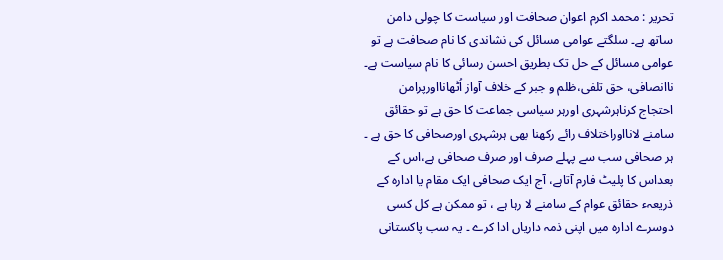تحریر : محمد اکرم اعوان صحافت اور سیاست کا چولی دامن ساتھ ہے۔ سلگتے عوامی مسائل کی نشاندی کا نام صحافت ہے تو عوامی مسائل کے حل تک بطریق احسن رسائی کا نام سیاست ہے۔ ناانصافی، حق تلفی،ظلم و جبر کے خلاف آواز اُٹھانااورپرامن احتجاج کرناہرشہری اورہر سیاسی جماعت کا حق ہے تو حقائق سامنے لانااوراختلاف رائے رکھنا بھی ہرشہری اورصحافی کا حق ہے ۔ ہر صحافی سب سے پہلے صرف اور صرف صحافی ہے،اس کے بعداس کا پلیٹ فارم آتاہے، آج ایک صحافی ایک مقام یا ادارہ کے ذریعہء حقائق عوام کے سامنے لا رہا ہے ، تو ممکن ہے کل کسی دوسرے ادارہ میں اپنی ذمہ داریاں ادا کرے ۔ یہ سب پاکستانی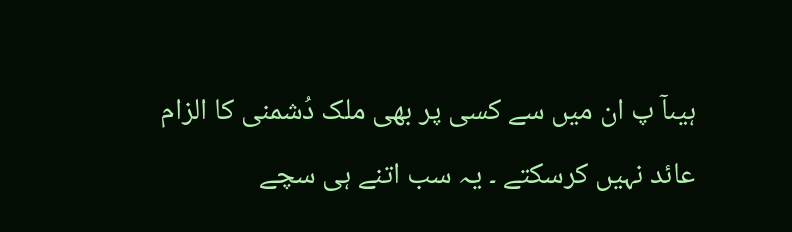ہیںآ پ ان میں سے کسی پر بھی ملک دُشمنی کا الزام عائد نہیں کرسکتے ۔ یہ سب اتنے ہی سچے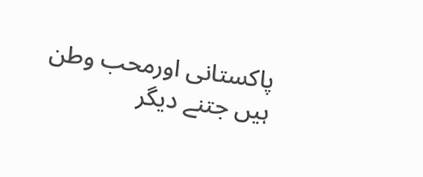پاکستانی اورمحب وطن ہیں جتنے دیگر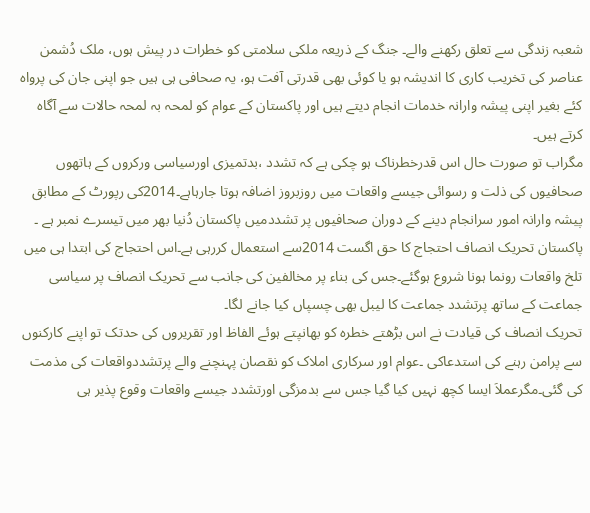شعبہ زندگی سے تعلق رکھنے والے۔ جنگ کے ذریعہ ملکی سلامتی کو خطرات در پیش ہوں، ملک دُشمن عناصر کی تخریب کاری کا اندیشہ ہو یا کوئی بھی قدرتی آفت ہو، یہ صحافی ہی ہیں جو اپنی جان کی پرواہ کئے بغیر اپنی پیشہ وارانہ خدمات انجام دیتے ہیں اور پاکستان کے عوام کو لمحہ بہ لمحہ حالات سے آگاہ کرتے ہیں۔
مگراب تو صورت حال اس قدرخطرناک ہو چکی ہے کہ تشدد ،بدتمیزی اورسیاسی ورکروں کے ہاتھوں صحافیوں کی ذلت و رسوائی جیسے واقعات میں روزبروز اضافہ ہوتا جارہاہے۔2014کی رپورٹ کے مطابق پیشہ وارانہ امور سرانجام دینے کے دوران صحافیوں پر تشددمیں پاکستان دُنیا بھر میں تیسرے نمبر ہے ۔ پاکستان تحریک انصاف احتجاج کا حق اگست 2014سے استعمال کررہی ہے۔اس احتجاج کی ابتدا ہی میں تلخ واقعات رونما ہونا شروع ہوگئے۔جس کی بناء پر مخالفین کی جانب سے تحریک انصاف پر سیاسی جماعت کے ساتھ پرتشدد جماعت کا لیبل بھی چسپاں کیا جانے لگا۔
تحریک انصاف کی قیادت نے اس بڑھتے خطرہ کو بھانپتے ہوئے الفاظ اور تقریروں کی حدتک تو اپنے کارکنوں سے پرامن رہنے کی استدعاکی ۔عوام اور سرکاری املاک کو نقصان پہنچنے والے پرتشددواقعات کی مذمت کی گئی۔مگرعملاَ ایسا کچھ نہیں کیا گیا جس سے بدمزگی اورتشدد جیسے واقعات وقوع پذیر ہی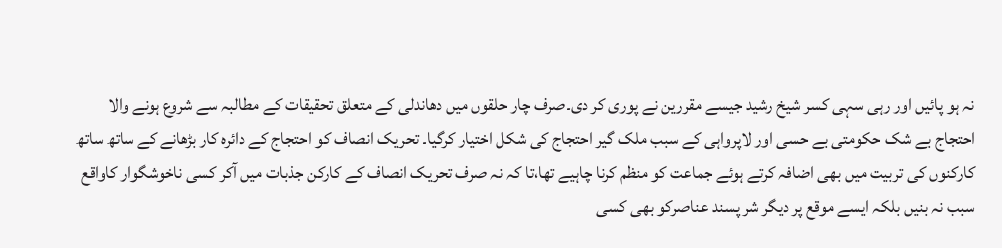نہ ہو پائیں اور رہی سہی کسر شیخ رشید جیسے مقررین نے پوری کر دی۔صرف چار حلقوں میں دھاندلی کے متعلق تحقیقات کے مطالبہ سے شروع ہونے والا احتجاج بے شک حکومتی بے حسی اور لاپرواہی کے سبب ملک گیر احتجاج کی شکل اختیار کرگیا۔ تحریک انصاف کو احتجاج کے دائرہ کار بڑھانے کے ساتھ ساتھ کارکنوں کی تربیت میں بھی اضافہ کرتے ہوئے جماعت کو منظم کرنا چاہیے تھا،تا کہ نہ صرف تحریک انصاف کے کارکن جذبات میں آکر کسی ناخوشگوار کاواقع سبب نہ بنیں بلکہ ایسے موقع پر دیگر شر پسند عناصرکو بھی کسی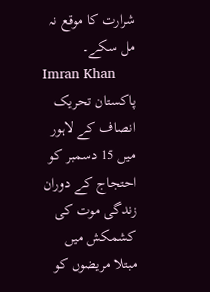شرارت کا موقع نہ مل سکے۔
Imran Khan
پاکستان تحریک انصاف کے لاہور میں 15 دسمبر کو احتجاج کے دوران زندگی موت کی کشمکش میں مبتلا مریضوں کو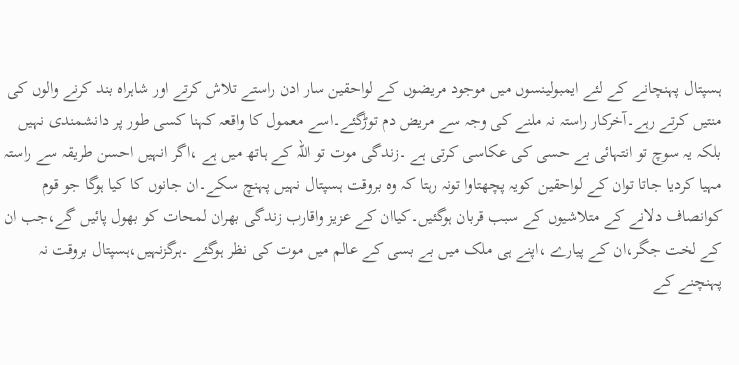ہسپتال پہنچانے کے لئے ایمبولینسوں میں موجود مریضوں کے لواحقین سار ادن راستے تلاش کرتے اور شاہراہ بند کرنے والوں کی منتیں کرتے رہے۔آخرکار راستہ نہ ملنے کی وجہ سے مریض دم توڑگئے۔اسے معمول کا واقعہ کہنا کسی طور پر دانشمندی نہیں بلکہ یہ سوچ تو انتہائی بے حسی کی عکاسی کرتی ہے ۔زندگی موت تو اللہ کے ہاتھ میں ہے ،اگر انہیں احسن طریقہ سے راستہ مہیا کردیا جاتا توان کے لواحقین کویہ پچھتاوا تونہ رہتا کہ وہ بروقت ہسپتال نہیں پہنچ سکے۔ان جانوں کا کیا ہوگا جو قوم کوانصاف دلانے کے متلاشیوں کے سبب قربان ہوگئیں۔کیاان کے عزیز واقارب زندگی بھران لمحات کو بھول پائیں گے،جب ان کے لخت جگر،ان کے پیارے ،اپنے ہی ملک میں بے بسی کے عالم میں موت کی نظر ہوگئے ۔ہرگزنہیں،ہسپتال بروقت نہ پہنچنے کے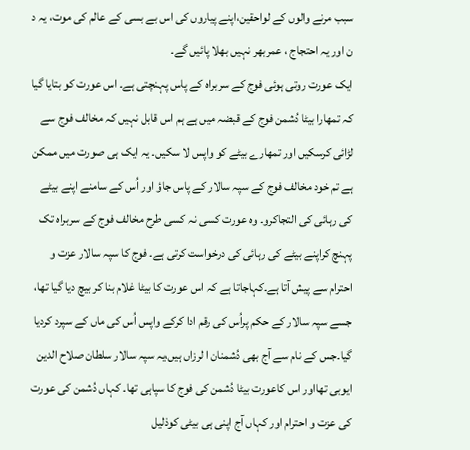سبب مرنے والوں کے لواحقین،اپنے پیاروں کی اس بے بسی کے عالم کی موت، یہ د ن اور یہ احتجاج ، عمربھر نہیں بھلا پائیں گے۔
ایک عورت روتی ہوئی فوج کے سربراہ کے پاس پہنچتی ہے۔ اس عورت کو بتایا گیا کہ تمھارا بیٹا دُشمن فوج کے قبضہ میں ہے ہم اس قابل نہیں کہ مخالف فوج سے لڑائی کرسکیں اور تمھارے بیٹے کو واپس لا سکیں۔ یہ ایک ہی صورت میں ممکن ہے تم خود مخالف فوج کے سپہ سالار کے پاس جاؤ اور اُس کے سامنے اپنے بیٹے کی رہائی کی التجاکرو۔ وہ عورت کسی نہ کسی طرح مخالف فوج کے سربراہ تک پہنچ کراپنے بیٹے کی رہائی کی درخواست کرتی ہے۔ فوج کا سپہ سالار عزت و احترام سے پیش آتا ہے۔کہاجاتا ہے کہ اس عورت کا بیٹا غلام بنا کر بیچ دیا گیا تھا، جسے سپہ سالار کے حکم پراُس کی رقم ادا کرکے واپس اُس کی ماں کے سپرد کردیا گیا۔جس کے نام سے آج بھی دُشمنان ا لرزاں ہیں،یہ سپہ سالار سلطان صلاح الدین ایوبی تھااور اس کاعورت بیٹا دُشمن کی فوج کا سپاہی تھا۔ کہاں دُشمن کی عورت کی عزت و احترام اور کہاں آج اپنی ہی بیٹی کوذلیل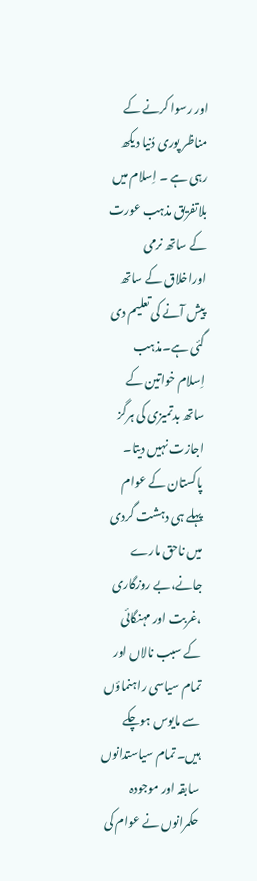اور رسوا کرنے کے مناظر پوری دُنیا دیکھ رہی ہے ۔ اِسلام میں بلاتفریق مذہب عورت کے ساتھ نرمی اوراخلاق کے ساتھ پیش آنے کی تعلیم دی گئی ہے۔مذہب اِسلام خواتین کے ساتھ بدتمیزی کی ہرگز اجازت نہیں دیتا۔
پاکستان کے عوام پہلے ہی دہشت گردی میں ناحق مارے جانے،بے روزگاری ،غربت اور مہنگائی کے سبب نالاں اور تمام سیاسی راہنماؤں سے مایوس ہوچکے ہیں۔ تمام سیاستدانوں سابقہ اور موجودہ حکمرانوں نے عوام کی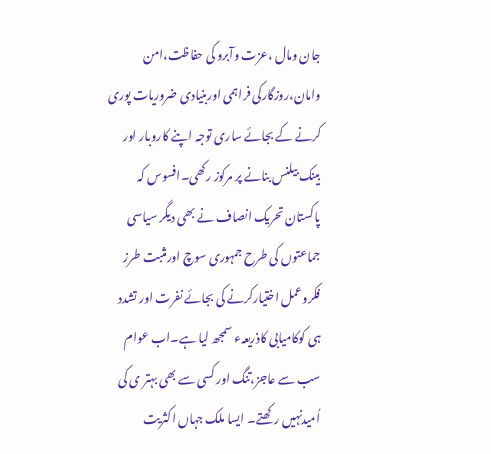جان ومال ،عزت وآبرو کی حفاظت،امن وامان،روزگارکی فراہمی اوربنیادی ضروریات پوری کرنے کے بجائے ساری توجہ اپنے کاروبار اور بینک بیلنس بنانے پر مرکوز رکھی۔افسوس کہ پاکستان تحریک انصاف نے بھی دیگر سیاسی جماعتوں کی طرح جمہوری سوچ اورمثبت طرز فکروعمل اختیارکرنے کی بجائے نفرت اور تشدد ہی کوکامیابی کاذریعہء سمجھ لیا ہے۔اب عوام سب سے عاجز،تنگ اور کسی سے بھی بہتر ی کی اُمیدنہیں رکھتے۔ ایسا ملک جہاں اکثریت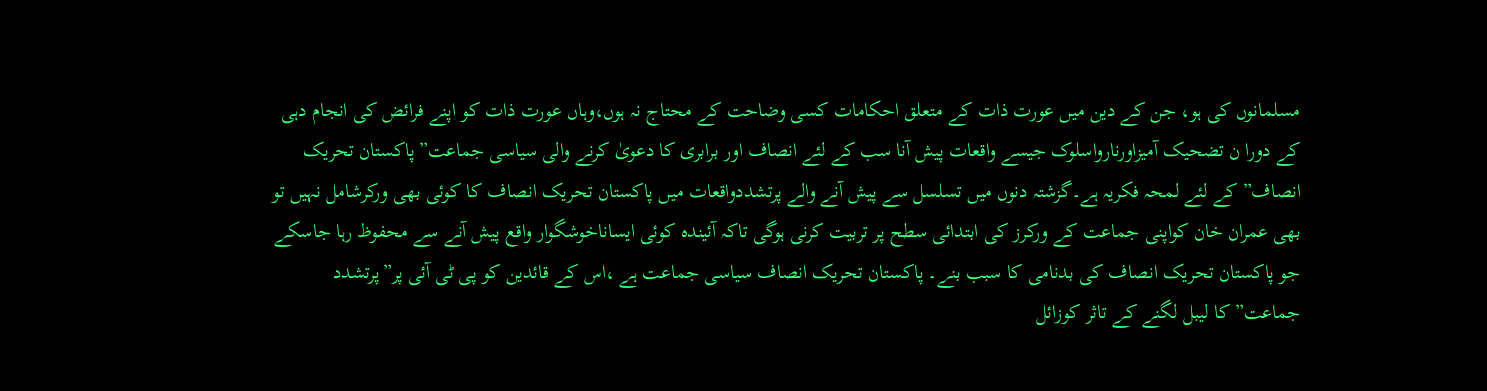مسلمانوں کی ہو، جن کے دین میں عورت ذات کے متعلق احکامات کسی وضاحت کے محتاج نہ ہوں،وہاں عورت ذات کو اپنے فرائض کی انجام دہی کے دورا ن تضحیک آمیزاورنارواسلوک جیسے واقعات پیش آنا سب کے لئے انصاف اور برابری کا دعویٰ کرنے والی سیاسی جماعت”پاکستان تحریک انصاف” کے لئے لمحہ فکریہ ہے۔گزشتہ دنوں میں تسلسل سے پیش آنے والے پرتشددواقعات میں پاکستان تحریک انصاف کا کوئی بھی ورکرشامل نہیں تو بھی عمران خان کواپنی جماعت کے ورکرز کی ابتدائی سطح پر تربیت کرنی ہوگی تاکہ آئیندہ کوئی ایساناخوشگوار واقع پیش آنے سے محفوظ رہا جاسکے جو پاکستان تحریک انصاف کی بدنامی کا سبب بنے۔ پاکستان تحریک انصاف سیاسی جماعت ہے ،اس کے قائدین کو پی ٹی آئی پر”پرتشدد جماعت” کا لیبل لگنے کے تاثر کوزائل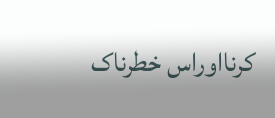کرنااوراس خطرناک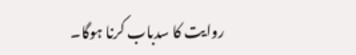روایت کا سدباب کرنا ہوگا۔